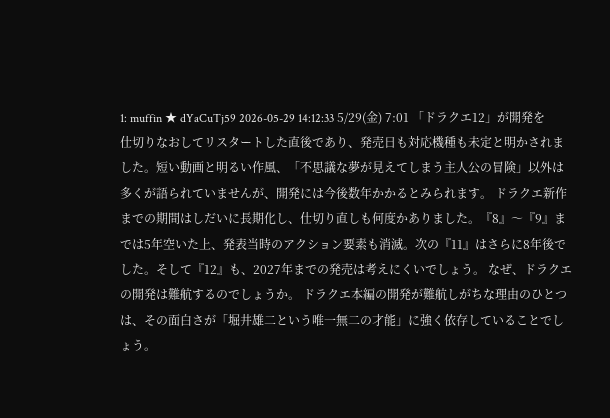1: muffin ★ dYaCuTj59 2026-05-29 14:12:33 5/29(金) 7:01 「ドラクエ12」が開発を仕切りなおしてリスタートした直後であり、発売日も対応機種も未定と明かされました。短い動画と明るい作風、「不思議な夢が見えてしまう主人公の冒険」以外は多くが語られていませんが、開発には今後数年かかるとみられます。 ドラクエ新作までの期間はしだいに長期化し、仕切り直しも何度かありました。『8』〜『9』までは5年空いた上、発表当時のアクション要素も消滅。次の『11』はさらに8年後でした。そして『12』も、2027年までの発売は考えにくいでしょう。 なぜ、ドラクエの開発は難航するのでしょうか。 ドラクエ本編の開発が難航しがちな理由のひとつは、その面白さが「堀井雄二という唯一無二の才能」に強く依存していることでしょう。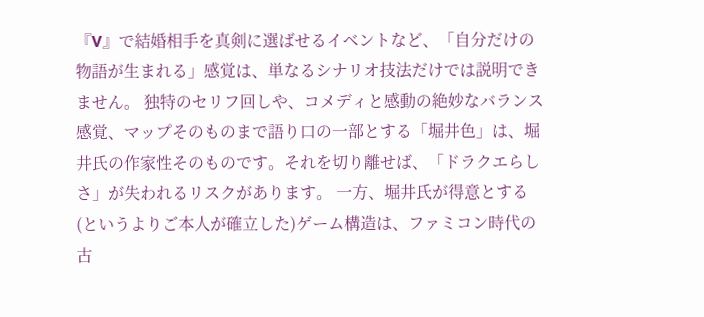『V』で結婚相手を真剣に選ばせるイベントなど、「自分だけの物語が生まれる」感覚は、単なるシナリオ技法だけでは説明できません。 独特のセリフ回しや、コメディと感動の絶妙なバランス感覚、マップそのものまで語り口の一部とする「堀井色」は、堀井氏の作家性そのものです。それを切り離せば、「ドラクエらしさ」が失われるリスクがあります。 一方、堀井氏が得意とする(というよりご本人が確立した)ゲーム構造は、ファミコン時代の古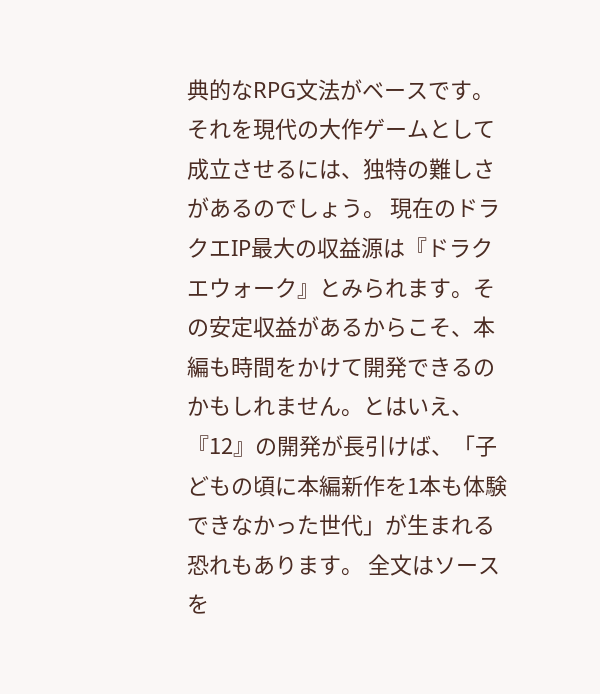典的なRPG文法がベースです。それを現代の大作ゲームとして成立させるには、独特の難しさがあるのでしょう。 現在のドラクエIP最大の収益源は『ドラクエウォーク』とみられます。その安定収益があるからこそ、本編も時間をかけて開発できるのかもしれません。とはいえ、『12』の開発が長引けば、「子どもの頃に本編新作を1本も体験できなかった世代」が生まれる恐れもあります。 全文はソースを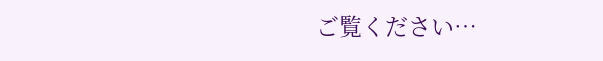ご覧ください…